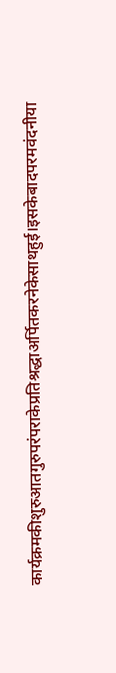कार्यक्रमकीशुरुआतगुरुपरंपराकेप्रतिश्रद्धाअर्पितकरनेकेसाथहुई।इसकेबादपरमवंदनीया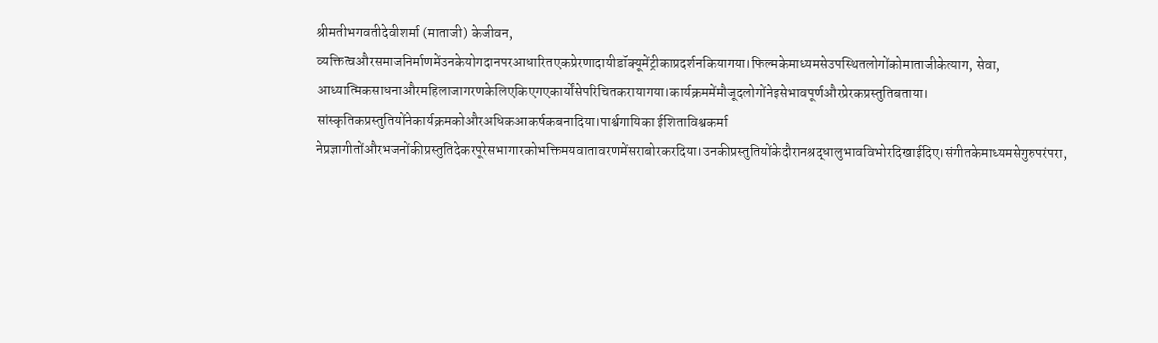श्रीमतीभगवतीदेवीशर्मा (माताजी) केजीवन, व्यक्तित्वऔरसमाजनिर्माणमेंउनकेयोगदानपरआधारितएकप्रेरणादायीडॉक्यूमेंट्रीकाप्रदर्शनकियागया।फिल्मकेमाध्यमसेउपस्थितलोगोंकोमाताजीकेत्याग, सेवा, आध्यात्मिकसाधनाऔरमहिलाजागरणकेलिएकिएगएकार्योंसेपरिचितकरायागया।कार्यक्रममेंमौजूदलोगोंनेइसेभावपूर्णऔरप्रेरकप्रस्तुतिबताया।
सांस्कृतिकप्रस्तुतियोंनेकार्यक्रमकोऔरअधिकआकर्षकबनादिया।पार्श्वगायिका ईशिताविश्वकर्मा नेप्रज्ञागीतोंऔरभजनोंकीप्रस्तुतिदेकरपूरेसभागारकोभक्तिमयवातावरणमेंसराबोरकरदिया।उनकीप्रस्तुतियोंकेदौरानश्रद्धालुभावविभोरदिखाईदिए।संगीतकेमाध्यमसेगुरुपरंपरा,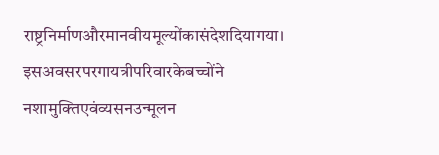राष्ट्रनिर्माणऔरमानवीयमूल्योंकासंदेशदियागया।
इसअवसरपरगायत्रीपरिवारकेबच्चोंने नशामुक्तिएवंव्यसनउन्मूलन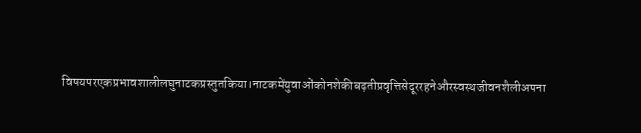विषयपरएकप्रभावशालीलघुनाटकप्रस्तुतकिया।नाटकमेंयुवाओंकोनशेकीबढ़तीप्रवृत्तिसेदूररहनेऔरस्वस्थजीवनशैलीअपना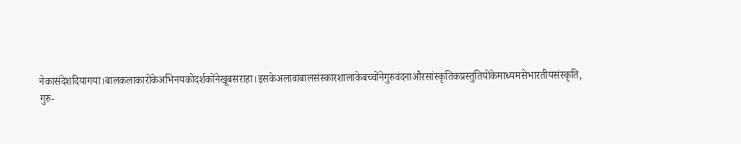नेकासंदेशदियागया।बालकलाकारोंकेअभिनयकोदर्शकोंनेखूबसराहा।इसकेअलावाबालसंस्कारशालाकेबच्चोंनेगुरुवंदनाऔरसांस्कृतिकप्रस्तुतियोंकेमाध्यमसेभारतीयसंस्कृति, गुरु-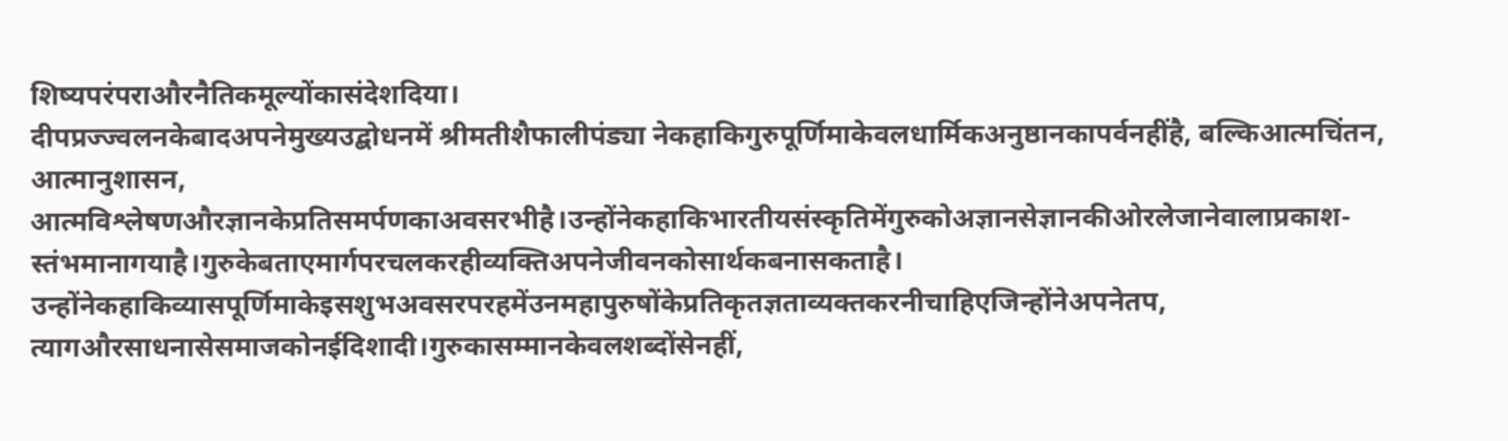शिष्यपरंपराऔरनैतिकमूल्योंकासंदेशदिया।
दीपप्रज्ज्वलनकेबादअपनेमुख्यउद्बोधनमें श्रीमतीशैफालीपंड्या नेकहाकिगुरुपूर्णिमाकेवलधार्मिकअनुष्ठानकापर्वनहींहै, बल्किआत्मचिंतन, आत्मानुशासन, आत्मविश्लेषणऔरज्ञानकेप्रतिसमर्पणकाअवसरभीहै।उन्होंनेकहाकिभारतीयसंस्कृतिमेंगुरुकोअज्ञानसेज्ञानकीओरलेजानेवालाप्रकाश-स्तंभमानागयाहै।गुरुकेबताएमार्गपरचलकरहीव्यक्तिअपनेजीवनकोसार्थकबनासकताहै।
उन्होंनेकहाकिव्यासपूर्णिमाकेइसशुभअवसरपरहमेंउनमहापुरुषोंकेप्रतिकृतज्ञताव्यक्तकरनीचाहिएजिन्होंनेअपनेतप, त्यागऔरसाधनासेसमाजकोनईदिशादी।गुरुकासम्मानकेवलशब्दोंसेनहीं,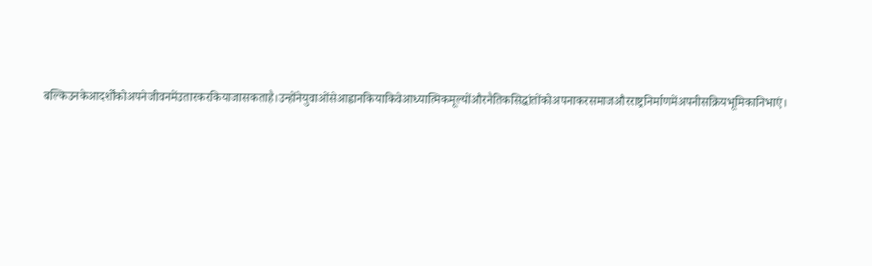बल्किउनकेआदर्शोंकोअपनेजीवनमेंउतारकरकियाजासकताहै।उन्होंनेयुवाओंसेआह्वानकियाकिवेआध्यात्मिकमूल्योंऔरनैतिकसिद्धांतोंकोअपनाकरसमाजऔरराष्ट्रनिर्माणमेंअपनीसक्रियभूमिकानिभाएं।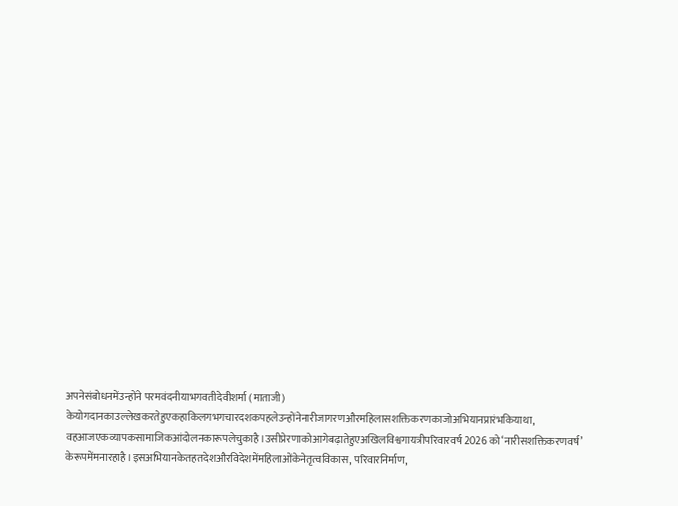अपनेसंबोधनमेंउन्होंने परमवंदनीयाभगवतीदेवीशर्मा (माताजी) केयोगदानकाउल्लेखकरतेहुएकहाकिलगभगचारदशकपहलेउन्होंनेनारीजागरणऔरमहिलासशक्तिकरणकाजोअभियानप्रारंभकियाथा, वहआजएकव्यापकसामाजिकआंदोलनकारूपलेचुकाहै।उसीप्रेरणाकोआगेबढ़ातेहुएअखिलविश्वगायत्रीपरिवारवर्ष 2026 को‘नारीसशक्तिकरणवर्ष’ केरूपमेंमनारहाहै।इसअभियानकेतहतदेशऔरविदेशमेंमहिलाओंकेनेतृत्वविकास, परिवारनिर्माण,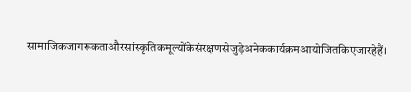सामाजिकजागरूकताऔरसांस्कृतिकमूल्योंकेसंरक्षणसेजुड़ेअनेककार्यक्रमआयोजितकिएजारहेहैं।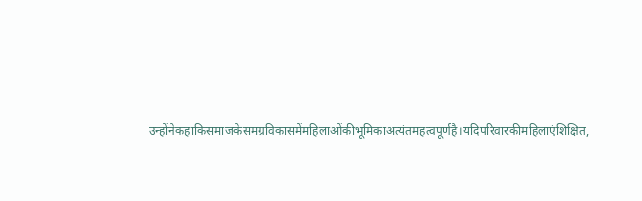उन्होंनेकहाकिसमाजकेसमग्रविकासमेंमहिलाओंकीभूमिकाअत्यंतमहत्वपूर्णहै।यदिपरिवारकीमहिलाएंशिक्षित,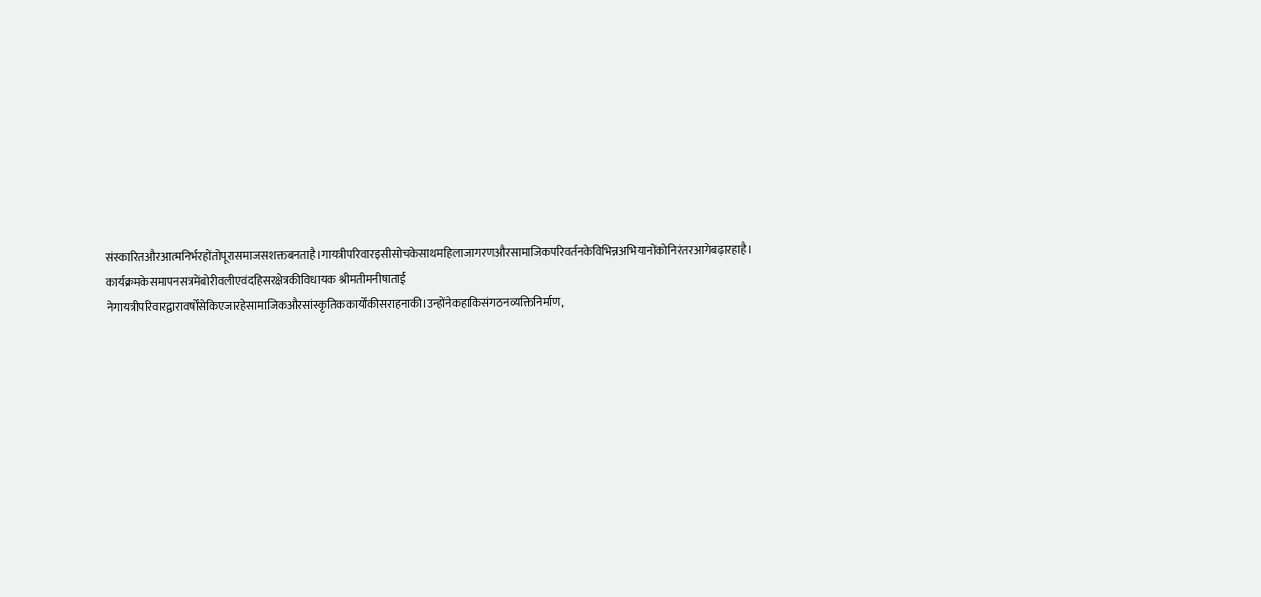संस्कारितऔरआत्मनिर्भरहोंतोपूरासमाजसशक्तबनताहै।गायत्रीपरिवारइसीसोचकेसाथमहिलाजागरणऔरसामाजिकपरिवर्तनकेविभिन्नअभियानोंकोनिरंतरआगेबढ़ारहाहै।
कार्यक्रमकेसमापनसत्रमेंबोरीवलीएवंदहिसरक्षेत्रकीविधायक श्रीमतीमनीषाताई नेगायत्रीपरिवारद्वारावर्षोंसेकिएजारहेसामाजिकऔरसांस्कृतिककार्योंकीसराहनाकी।उन्होंनेकहाकिसंगठनव्यक्तिनिर्माण,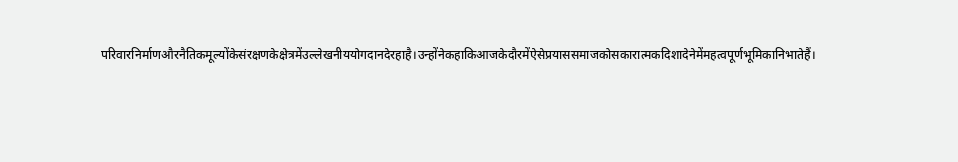परिवारनिर्माणऔरनैतिकमूल्योंकेसंरक्षणकेक्षेत्रमेंउल्लेखनीययोगदानदेरहाहै।उन्होंनेकहाकिआजकेदौरमेंऐसेप्रयाससमाजकोसकारात्मकदिशादेनेमेंमहत्वपूर्णभूमिकानिभातेहैं।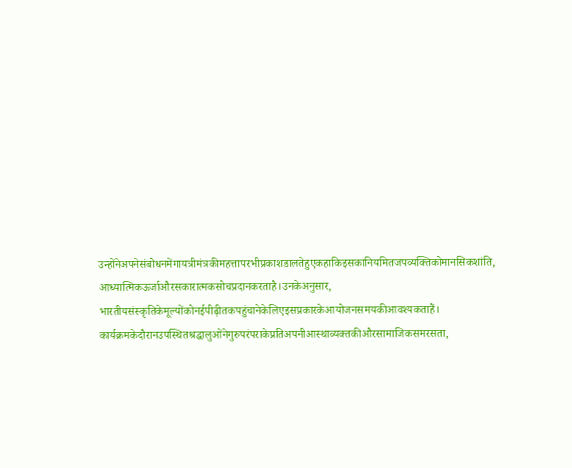उन्होंनेअपनेसंबोधनमेंगायत्रीमंत्रकीमहत्तापरभीप्रकाशडालतेहुएकहाकिइसकानियमितजपव्यक्तिकोमानसिकशांति, आध्यात्मिकऊर्जाऔरसकारात्मकसोचप्रदानकरताहै।उनकेअनुसार, भारतीयसंस्कृतिकेमूल्योंकोनईपीढ़ीतकपहुंचानेकेलिएइसप्रकारकेआयोजनसमयकीआवश्यकताहैं।
कार्यक्रमकेदौरानउपस्थितश्रद्धालुओंनेगुरुपरंपराकेप्रतिअपनीआस्थाव्यक्तकीऔरसामाजिकसमरसता,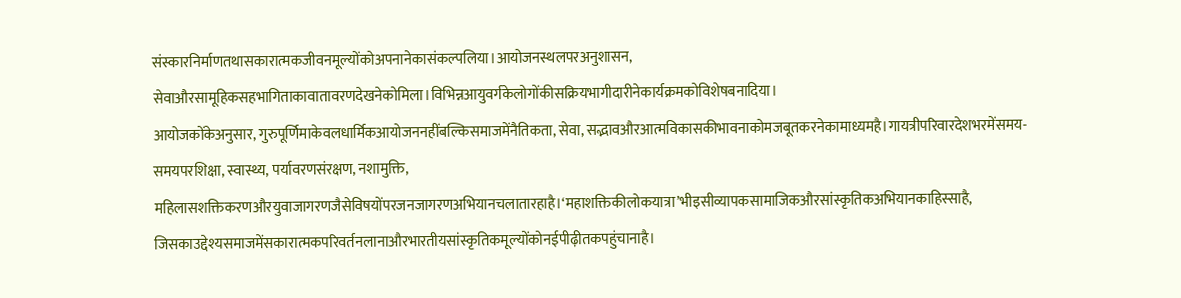संस्कारनिर्माणतथासकारात्मकजीवनमूल्योंकोअपनानेकासंकल्पलिया।आयोजनस्थलपरअनुशासन, सेवाऔरसामूहिकसहभागिताकावातावरणदेखनेकोमिला।विभिन्नआयुवर्गकेलोगोंकीसक्रियभागीदारीनेकार्यक्रमकोविशेषबनादिया।
आयोजकोंकेअनुसार, गुरुपूर्णिमाकेवलधार्मिकआयोजननहींबल्किसमाजमेंनैतिकता, सेवा, सद्भावऔरआत्मविकासकीभावनाकोमजबूतकरनेकामाध्यमहै।गायत्रीपरिवारदेशभरमेंसमय-समयपरशिक्षा, स्वास्थ्य, पर्यावरणसंरक्षण, नशामुक्ति, महिलासशक्तिकरणऔरयुवाजागरणजैसेविषयोंपरजनजागरणअभियानचलातारहाहै।‘महाशक्तिकीलोकयात्रा’भीइसीव्यापकसामाजिकऔरसांस्कृतिकअभियानकाहिस्साहै, जिसकाउद्देश्यसमाजमेंसकारात्मकपरिवर्तनलानाऔरभारतीयसांस्कृतिकमूल्योंकोनईपीढ़ीतकपहुंचानाहै।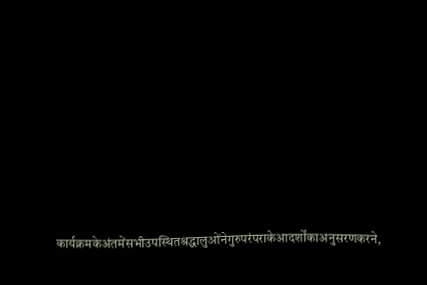कार्यक्रमकेअंतमेंसभीउपस्थितश्रद्धालुओंनेगुरुपरंपराकेआदर्शोंकाअनुसरणकरने,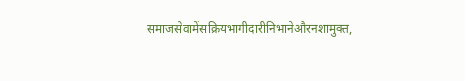समाजसेवामेंसक्रियभागीदारीनिभानेऔरनशामुक्त,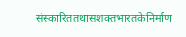संस्कारिततथासशक्तभारतकेनिर्माण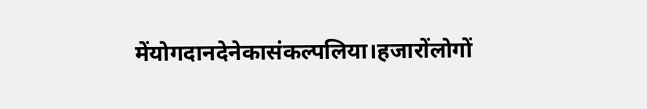मेंयोगदानदेनेकासंकल्पलिया।हजारोंलोगों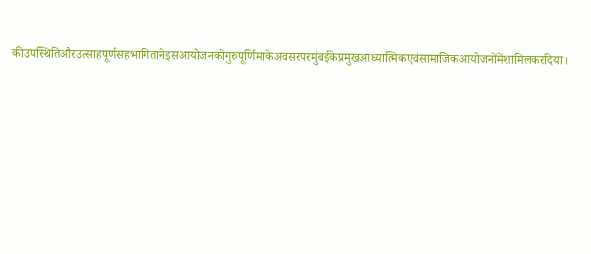कीउपस्थितिऔरउत्साहपूर्णसहभागितानेइसआयोजनकोगुरुपूर्णिमाकेअवसरपरमुंबईकेप्रमुखआध्यात्मिकएवंसामाजिकआयोजनोंमेंशामिलकरदिया।